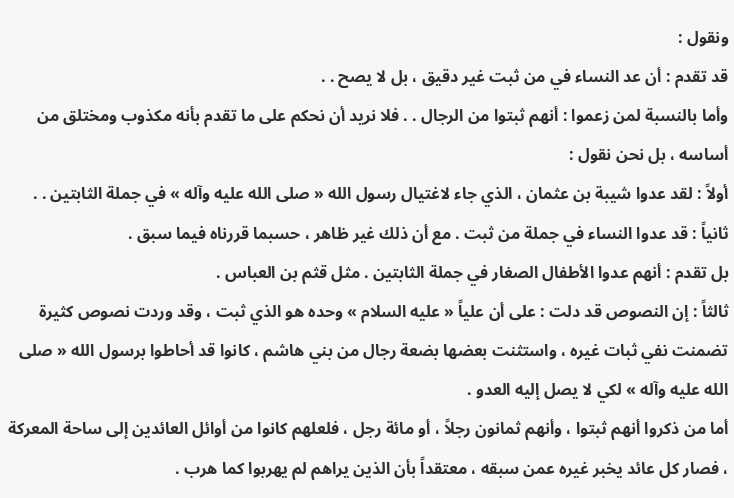ونقول :
قد تقدم : أن عد النساء في من ثبت غير دقيق ، بل لا يصح . .
وأما بالنسبة لمن زعموا : أنهم ثبتوا من الرجال . . فلا نريد أن نحكم على ما تقدم بأنه مكذوب ومختلق من أساسه ، بل نحن نقول :
أولاً : لقد عدوا شيبة بن عثمان ، الذي جاء لاغتيال رسول الله « صلى الله عليه وآله » في جملة الثابتين . .
ثانياً : قد عدوا النساء في جملة من ثبت . مع أن ذلك غير ظاهر ، حسبما قررناه فيما سبق .
بل تقدم : أنهم عدوا الأطفال الصغار في جملة الثابتين . مثل قثم بن العباس .
ثالثاً : إن النصوص قد دلت : على أن علياً « عليه السلام » وحده هو الذي ثبت ، وقد وردت نصوص كثيرة تضمنت نفي ثبات غيره ، واستثنت بعضها بضعة رجال من بني هاشم ، كانوا قد أحاطوا برسول الله « صلى الله عليه وآله » لكي لا يصل إليه العدو .
أما من ذكروا أنهم ثبتوا ، وأنهم ثمانون رجلاً ، أو مائة رجل ، فلعلهم كانوا من أوائل العائدين إلى ساحة المعركة ، فصار كل عائد يخبر غيره عمن سبقه ، معتقداً بأن الذين يراهم لم يهربوا كما هرب .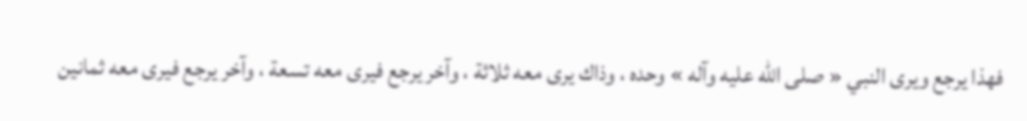فهذا يرجع ويرى النبي « صلى الله عليه وآله » وحده ، وذاك يرى معه ثلاثة ، وآخر يرجع فيرى معه تسعة ، وآخر يرجع فيرى معه ثمانين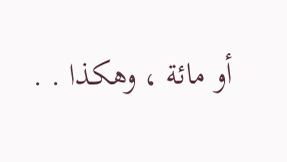أو مائة ، وهكذا . .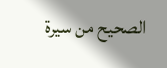الصحيح من سيرة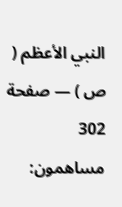النبي الأعظم ( ص ) — صفحة 302
مساهمون: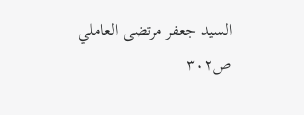السيد جعفر مرتضى العاملي
ص٣٠٢